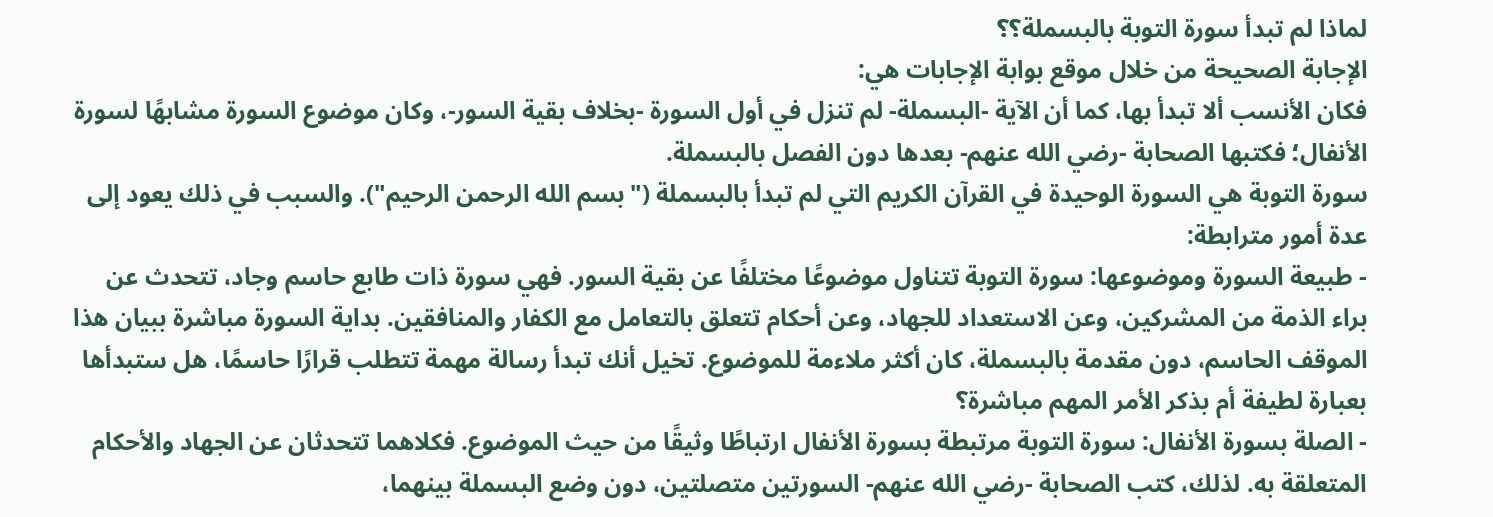لماذا لم تبدأ سورة التوبة بالبسملة؟؟
الإجابة الصحيحة من خلال موقع بوابة الإجابات هي:
فكان الأنسب ألا تبدأ بها، كما أن الآية -البسملة- لم تنزل في أول السورة -بخلاف بقية السور-، وكان موضوع السورة مشابهًا لسورة الأنفال؛ فكتبها الصحابة -رضي الله عنهم- بعدها دون الفصل بالبسملة.
سورة التوبة هي السورة الوحيدة في القرآن الكريم التي لم تبدأ بالبسملة ("بسم الله الرحمن الرحيم"). والسبب في ذلك يعود إلى عدة أمور مترابطة:
- طبيعة السورة وموضوعها: سورة التوبة تتناول موضوعًا مختلفًا عن بقية السور. فهي سورة ذات طابع حاسم وجاد، تتحدث عن براء الذمة من المشركين، وعن الاستعداد للجهاد، وعن أحكام تتعلق بالتعامل مع الكفار والمنافقين. بداية السورة مباشرة ببيان هذا الموقف الحاسم، دون مقدمة بالبسملة، كان أكثر ملاءمة للموضوع. تخيل أنك تبدأ رسالة مهمة تتطلب قرارًا حاسمًا، هل ستبدأها بعبارة لطيفة أم بذكر الأمر المهم مباشرة؟
- الصلة بسورة الأنفال: سورة التوبة مرتبطة بسورة الأنفال ارتباطًا وثيقًا من حيث الموضوع. فكلاهما تتحدثان عن الجهاد والأحكام المتعلقة به. لذلك، كتب الصحابة -رضي الله عنهم- السورتين متصلتين، دون وضع البسملة بينهما،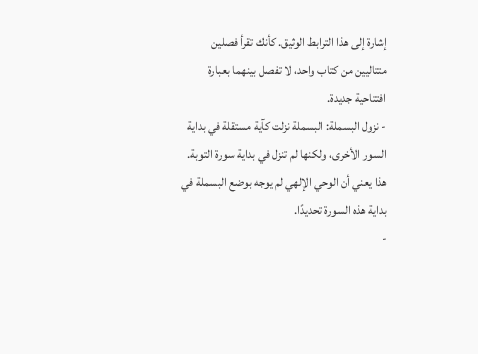إشارة إلى هذا الترابط الوثيق. كأنك تقرأ فصلين متتاليين من كتاب واحد، لا تفصل بينهما بعبارة افتتاحية جديدة.
- نزول البسملة: البسملة نزلت كآية مستقلة في بداية السور الأخرى، ولكنها لم تنزل في بداية سورة التوبة. هذا يعني أن الوحي الإلهي لم يوجه بوضع البسملة في بداية هذه السورة تحديدًا.
-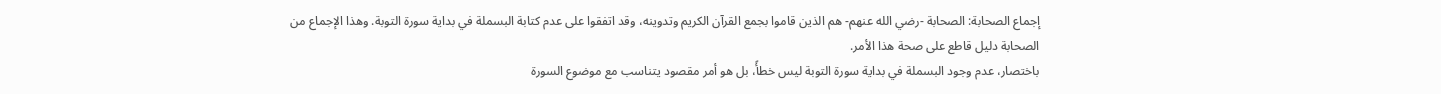إجماع الصحابة: الصحابة -رضي الله عنهم- هم الذين قاموا بجمع القرآن الكريم وتدوينه، وقد اتفقوا على عدم كتابة البسملة في بداية سورة التوبة. وهذا الإجماع من الصحابة دليل قاطع على صحة هذا الأمر.
باختصار، عدم وجود البسملة في بداية سورة التوبة ليس خطأً، بل هو أمر مقصود يتناسب مع موضوع السورة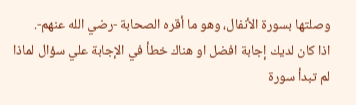وصلتها بسورة الأنفال، وهو ما أقره الصحابة -رضي الله عنهم-.
اذا كان لديك إجابة افضل او هناك خطأ في الإجابة علي سؤال لماذا لم تبدأ سورة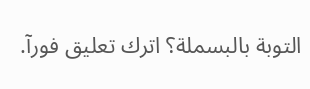التوبة بالبسملة؟ اترك تعليق فورآ.